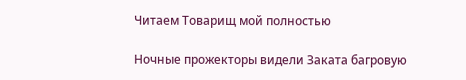Читаем Товарищ мой полностью

Ночные прожекторы видели Заката багровую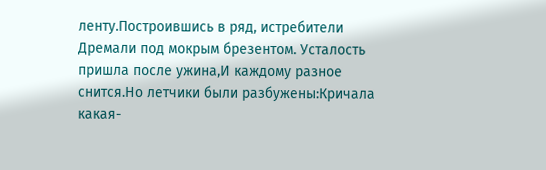ленту.Построившись в ряд, истребители Дремали под мокрым брезентом. Усталость пришла после ужина,И каждому разное снится.Но летчики были разбужены:Кричала какая-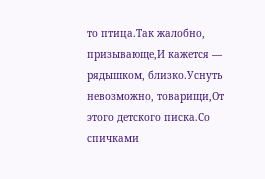то птица.Так жалобно, призывающе,И кажется — рядышком, близко.Уснуть невозможно, товарищи,От этого детского писка.Со спичками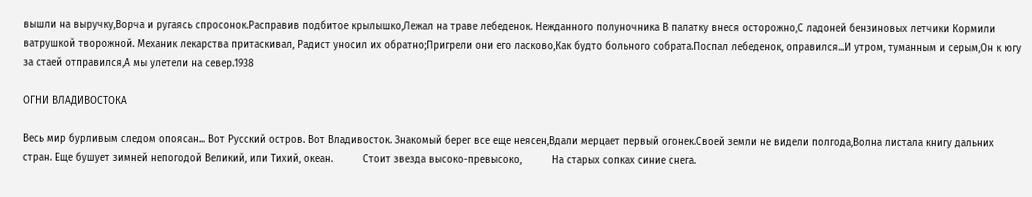вышли на выручку,Ворча и ругаясь спросонок.Расправив подбитое крылышко,Лежал на траве лебеденок. Нежданного полуночника В палатку внеся осторожно,С ладоней бензиновых летчики Кормили ватрушкой творожной. Механик лекарства притаскивал, Радист уносил их обратно;Пригрели они его ласково,Как будто больного собрата.Поспал лебеденок, оправился...И утром, туманным и серым,Он к югу за стаей отправился,А мы улетели на север.1938

ОГНИ ВЛАДИВОСТОКА

Весь мир бурливым следом опоясан... Вот Русский остров. Вот Владивосток. Знакомый берег все еще неясен,Вдали мерцает первый огонек.Своей земли не видели полгода,Волна листала книгу дальних стран. Еще бушует зимней непогодой Великий, или Тихий, океан.          Стоит звезда высоко-превысоко,          На старых сопках синие снега.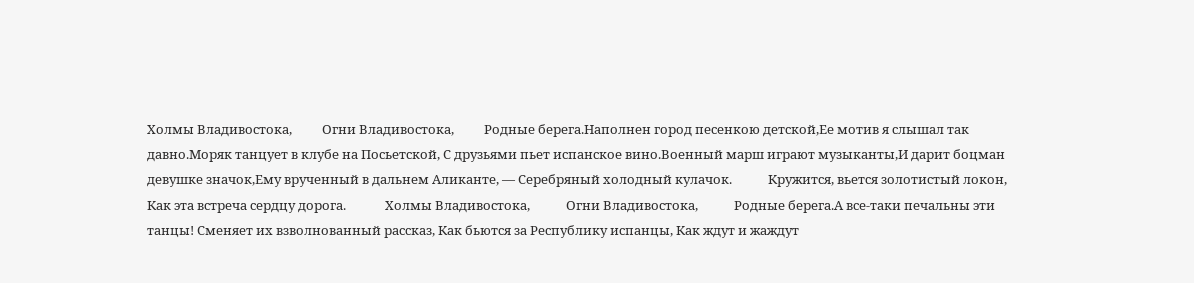Холмы Владивостока,          Огни Владивостока,          Родные берега.Наполнен город песенкою детской,Ее мотив я слышал так давно.Моряк танцует в клубе на Посьетской, С друзьями пьет испанское вино.Военный марш играют музыканты,И дарит боцман девушке значок,Ему врученный в дальнем Аликанте, — Серебряный холодный кулачок.            Кружится, вьется золотистый локон,             Как эта встреча сердцу дорога.             Холмы Владивостока,            Огни Владивостока,            Родные берега.А все-таки печальны эти танцы! Сменяет их взволнованный рассказ, Как бьются за Республику испанцы, Как ждут и жаждут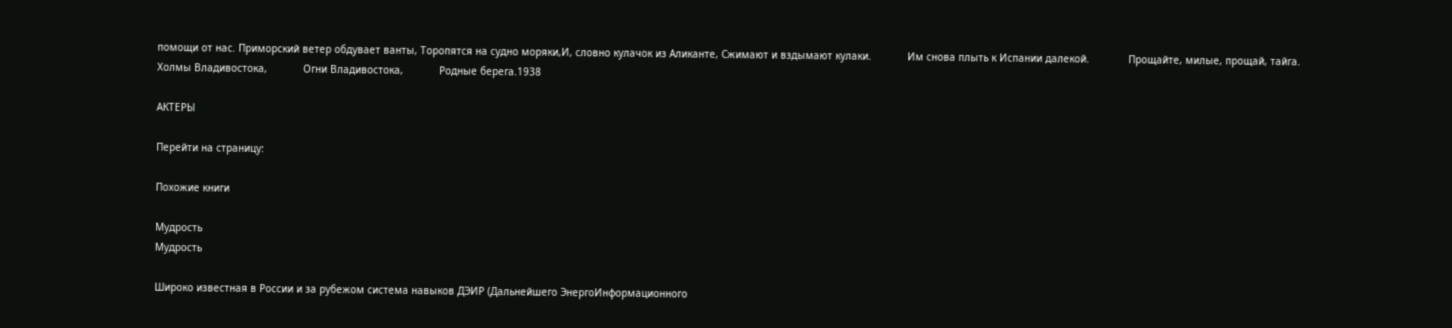помощи от нас. Приморский ветер обдувает ванты, Торопятся на судно моряки,И, словно кулачок из Аликанте, Сжимают и вздымают кулаки.            Им снова плыть к Испании далекой.             Прощайте, милые, прощай, тайга.             Холмы Владивостока,            Огни Владивостока,            Родные берега.1938

АКТЕРЫ

Перейти на страницу:

Похожие книги

Мудрость
Мудрость

Широко известная в России и за рубежом система навыков ДЭИР (Дальнейшего ЭнергоИнформационного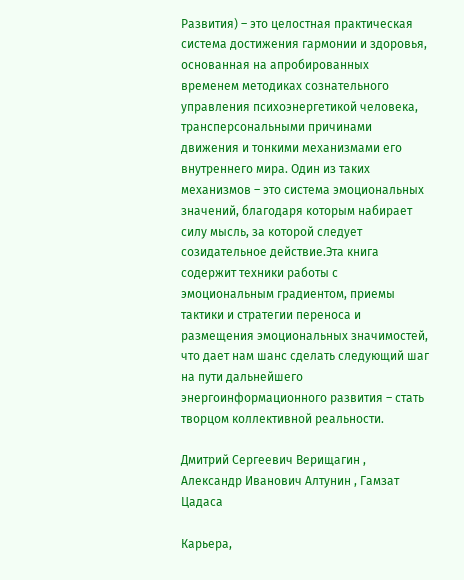Развития) – это целостная практическая система достижения гармонии и здоровья, основанная на апробированных временем методиках сознательного управления психоэнергетикой человека, трансперсональными причинами движения и тонкими механизмами его внутреннего мира. Один из таких механизмов – это система эмоциональных значений, благодаря которым набирает силу мысль, за которой следует созидательное действие.Эта книга содержит техники работы с эмоциональным градиентом, приемы тактики и стратегии переноса и размещения эмоциональных значимостей, что дает нам шанс сделать следующий шаг на пути дальнейшего энергоинформационного развития – стать творцом коллективной реальности.

Дмитрий Сергеевич Верищагин , Александр Иванович Алтунин , Гамзат Цадаса

Карьера,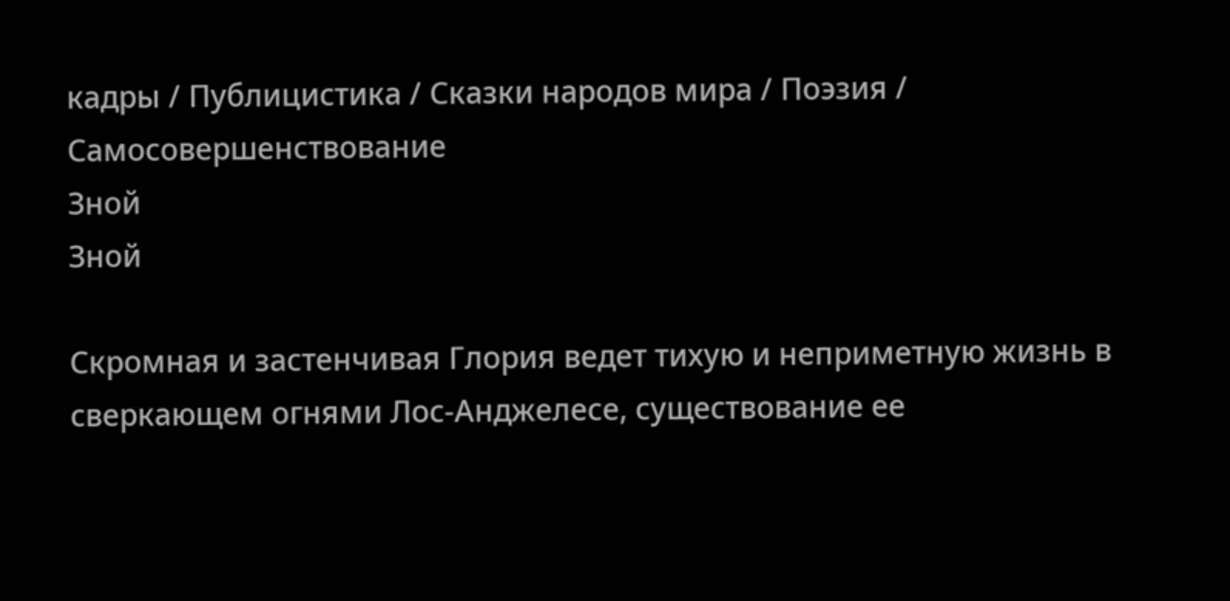кадры / Публицистика / Сказки народов мира / Поэзия / Самосовершенствование
Зной
Зной

Скромная и застенчивая Глория ведет тихую и неприметную жизнь в сверкающем огнями Лос-Анджелесе, существование ее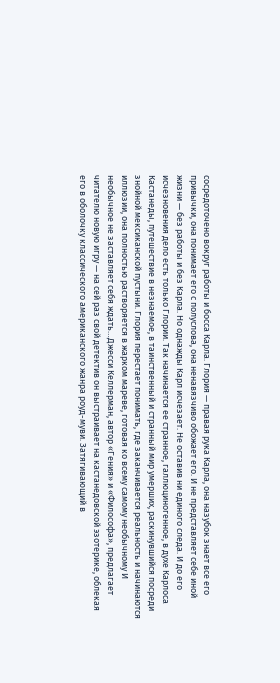сосредоточено вокруг работы и босса Карла. Глория — правая рука Карла, она назубок знает все его привычки, она понимает его с полуслова, она ненавязчиво обожает его. И не представляет себе иной жизни — без работы и без Карла. Но однажды Карл исчезает. Не оставив ни единого следа. И до его исчезновения дело есть только Глории. Так начинается ее странное, галлюциногенное, в духе Карлоса Кастанеды, путешествие в незнаемое, в таинственный и странный мир умерших, раскинувшийся посреди знойной мексиканской пустыни. Глория перестает понимать, где заканчивается реальность и начинаются иллюзии, она полностью растворяется в жарком мареве, готовая ко всему самому необычному И необычное не заставляет себя ждать…Джесси Келлерман, автор «Гения» и «Философа», предлагает читателю новую игру — на сей раз свой детектив он выстраивает на кастанедовской эзотерике, облекая его в оболочку классического американского жанра роуд-муви. Затягивающий в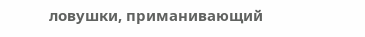ловушки, приманивающий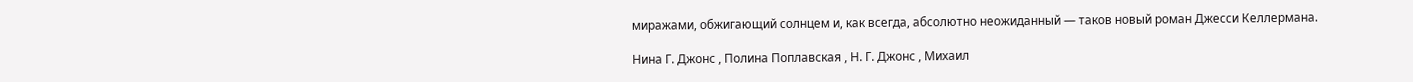миражами, обжигающий солнцем и, как всегда, абсолютно неожиданный — таков новый роман Джесси Келлермана.

Нина Г. Джонс , Полина Поплавская , Н. Г. Джонс , Михаил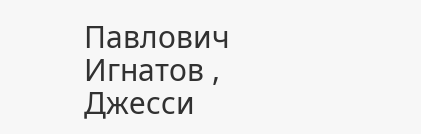Павлович Игнатов , Джесси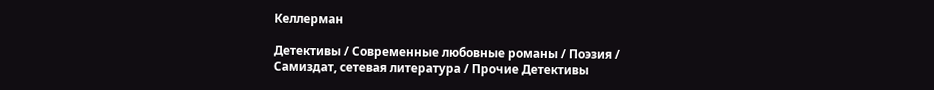Келлерман

Детективы / Современные любовные романы / Поэзия / Самиздат, сетевая литература / Прочие Детективы